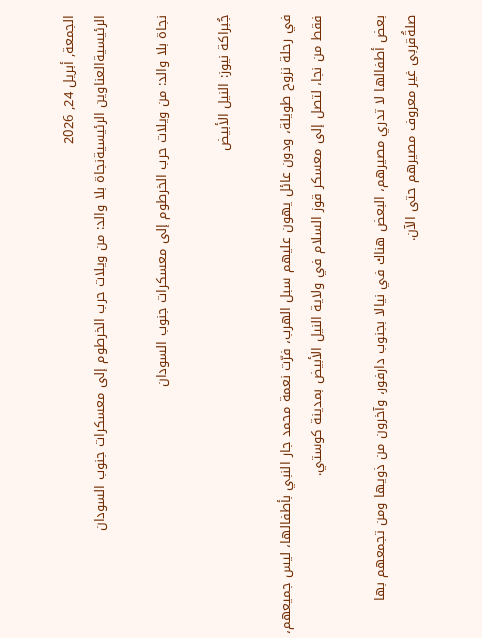الجمعة, أبريل 24, 2026
الرئيسيةالعناوين الرئيسيةنجاة بلا والد: من ويلات حرب الخرطوم إلى معسكرات جنوب السودان

نجاة بلا والد: من ويلات حرب الخرطوم إلى معسكرات جنوب السودان

جُبراكة نيوز: النيل الأبيض

في رحلة نزوح طويلة، ودون عائل يهون عليهم سبل الهرب، فرّت نعمة محمد جار النبي بأطفالها، ليس جميعهم، فقط من نجا، لتصل إلى معسكر قوز السلام في ولاية النيل الأبيض بمدينة كوستي.

بعض أطفالها لا تدري مصيرهم، البعض هناك في نيالا بجنوب دارفور، وآخرون من ذويها ومن تجمعهم بها صلةُقربى غير معروف مصيرهم حتى الآن.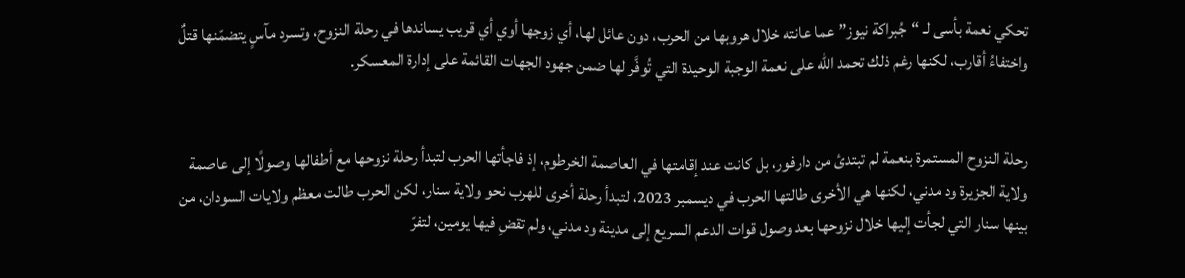تحكي نعمة بأسى لـ “جُبراكة نيوز” عما عانته خلال هروبها من الحرب، دون عائل لها، أي زوجها أوي أي قريب يساندها في رحلة النزوح، وتسرد مآسٍ يتضمّنها قتلٌ واختفاءُ أقارب، لكنها رغم ذلك تحمد الله على نعمة الوجبة الوحيدة التي تُوفَّر لها ضمن جهود الجهات القائمة على إدارة المعسكر.


رحلة النزوح المستمرة بنعمة لم تبتدئ من دارفور، بل كانت عند إقامتها في العاصمة الخرطوم، إذ فاجأتها الحرب لتبدأ رحلة نزوحها مع أطفالها وصولًا إلى عاصمة ولاية الجزيرة ود مدني، لكنها هي الأخرى طالتها الحرب في ديسمبر 2023، لتبدأ رحلة أخرى للهرب نحو ولاية سنار، لكن الحرب طالت معظم ولايات السودان، من بينها سنار التي لجأت إليها خلال نزوحها بعد وصول قوات الدعم السريع إلى مدينة ود مدني، ولم تقضِ فيها يومين، لتفرّ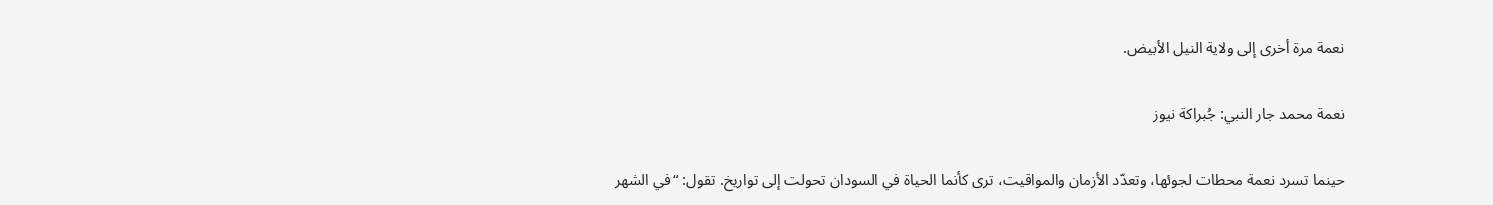نعمة مرة أخرى إلى ولاية النيل الأبيض.

نعمة محمد جار النبي: جُبراكة نيوز

حينما تسرد نعمة محطات لجوئها، وتعدّد الأزمان والمواقيت، ترى كأنما الحياة في السودان تحولت إلى تواريخ. تقول: “في الشهر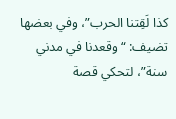كذا لَقِتنا الحرب”، وفي بعضها تضيف: “وقعدنا في مدني سنة”، لتحكي قصة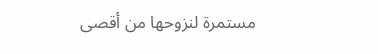مستمرة لنزوحها من أقصى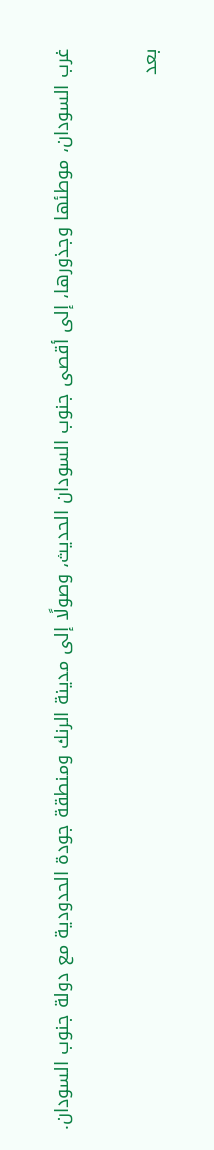غرب السودان، موطئها وجذورها، إلى أقصى جنوب السودان الحديث، وصولًا إلى مدينة الرنك ومنطقة جودة الحدودية مع دولة جنوب السودان.

بعد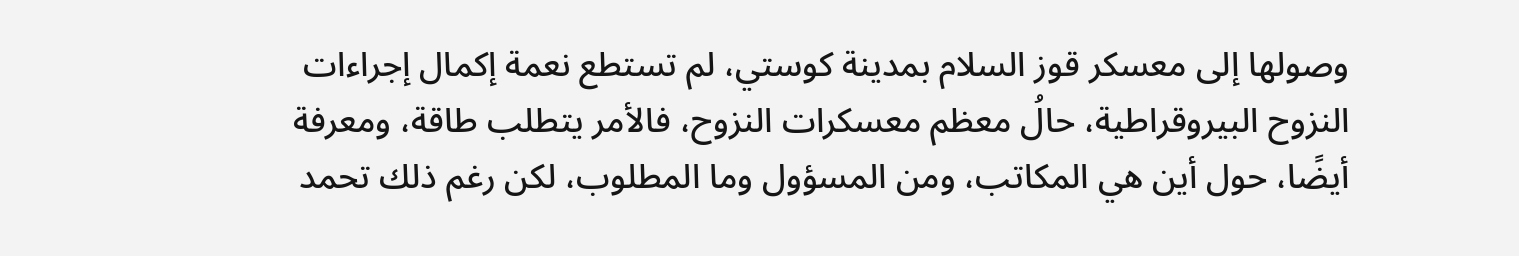وصولها إلى معسكر قوز السلام بمدينة كوستي، لم تستطع نعمة إكمال إجراءات النزوح البيروقراطية، حالُ معظم معسكرات النزوح، فالأمر يتطلب طاقة، ومعرفة أيضًا، حول أين هي المكاتب، ومن المسؤول وما المطلوب، لكن رغم ذلك تحمد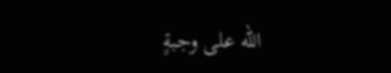الله على وجبةٍ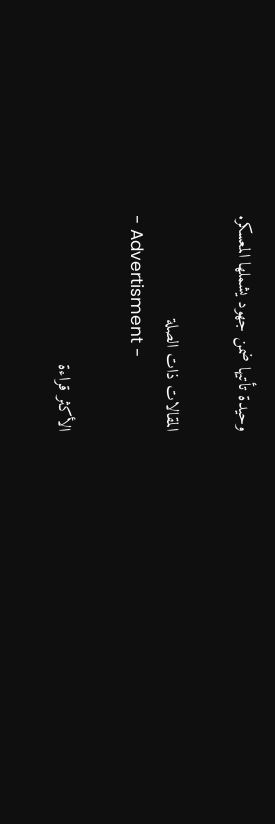وحيدة تأتيها ضمن جهود يشملها المعسكر.

المقالات ذات الصلة
- Advertisment -

الأكثر قراءة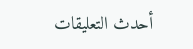أحدث التعليقات